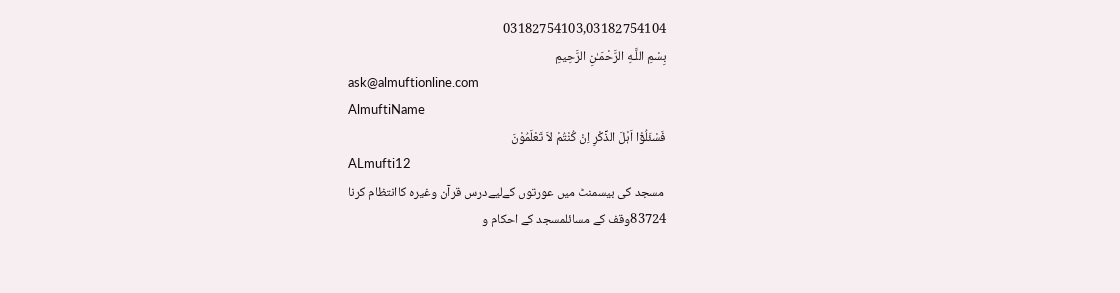03182754103,03182754104
بِسْمِ اللَّـهِ الرَّحْمَـٰنِ الرَّحِيمِ
ask@almuftionline.com
AlmuftiName
فَسْئَلُوْٓا اَہْلَ الذِّکْرِ اِنْ کُنْتُمْ لاَ تَعْلَمُوْنَ
ALmufti12
 مسجد کی بیسمنٹ میں عورتوں کےلیےدرس قرآن وغیرہ کاانتظام کرنا
83724وقف کے مسائلمسجد کے احکام و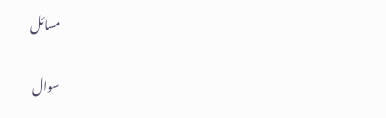مسائل

سوال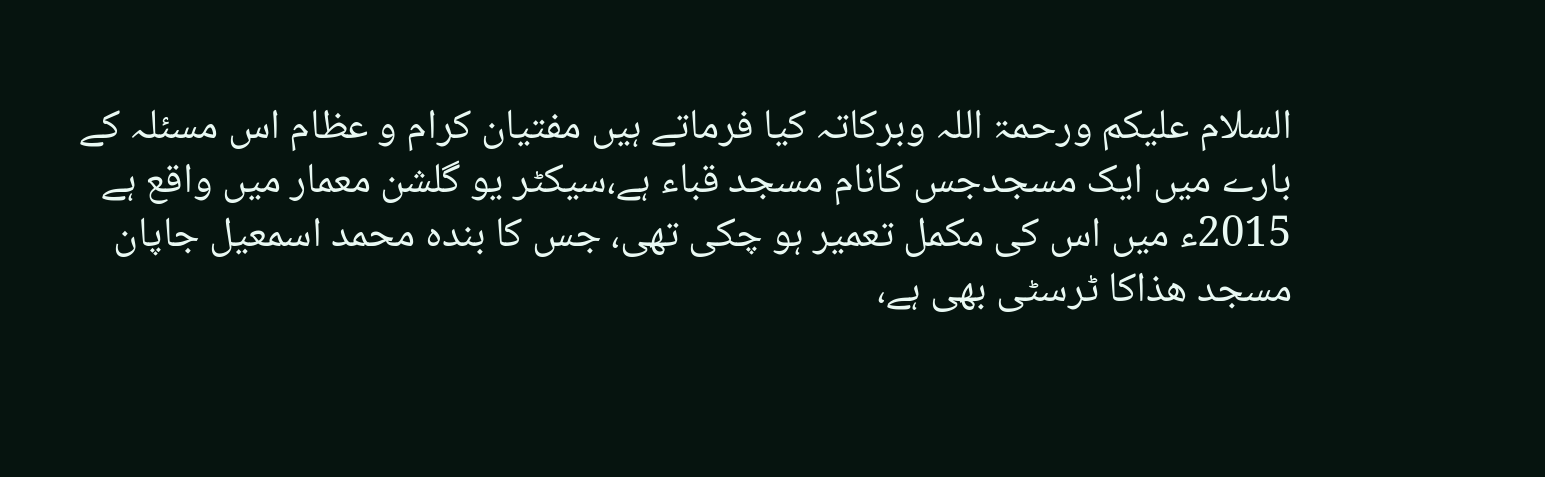السلام علیکم ورحمۃ اللہ وبرکاتہ کیا فرماتے ہیں مفتیان کرام و عظام اس مسئلہ کے بارے میں ایک مسجدجس کانام مسجد قباء ہے،سیکٹر یو گلشن معمار میں واقع ہے 2015ء میں اس کی مکمل تعمیر ہو چکی تھی، جس کا بندہ محمد اسمعیل جاپان مسجد ھذاکا ٹرسٹی بھی ہے،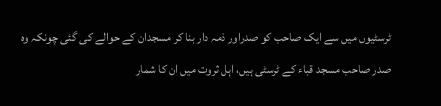ٹرسٹیوں میں سے ایک صاحب کو صدراور ذمہ دار بنا کر مسجدان کے حوالے کی گئی چونکہ وہ صدر صاحب مسجد قباء کے ٹرسٹی ہیں، اہل ثروت میں ان کا شمار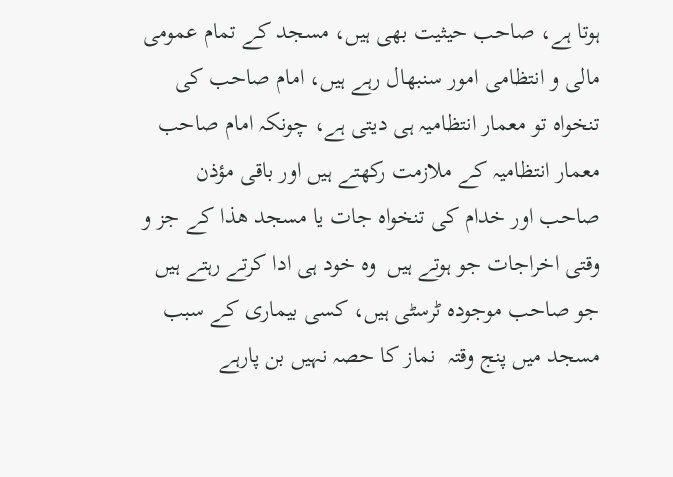ہوتا ہے، صاحب حیثیت بھی ہیں، مسجد کے تمام عمومی مالی و انتظامی امور سنبھال رہے ہیں، امام صاحب کی تنخواہ تو معمار انتظامیہ ہی دیتی ہے، چونکہ امام صاحب معمار انتظامیہ کے ملازمت رکھتے ہیں اور باقی مؤذن صاحب اور خدام کی تنخواہ جات یا مسجد ھذا کے جز و وقتی اخراجات جو ہوتے ہیں  وہ خود ہی ادا کرتے رہتے ہیں جو صاحب موجودہ ٹرسٹی ہیں، کسی بیماری کے سبب مسجد میں پنج وقتہ  نماز کا حصہ نہیں بن پارہے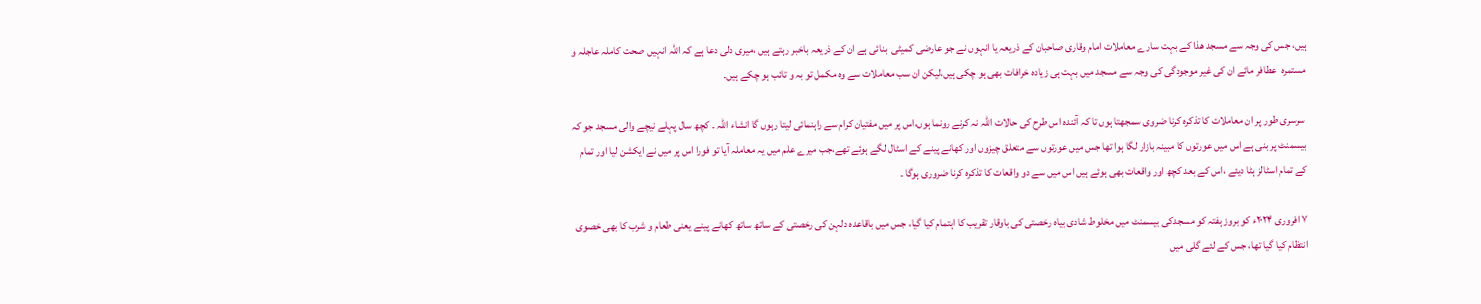ہیں، جس کی وجہ سے مسجد ھذا کے بہت سارے معاملات امام وقاری صاحبان کے ذریعہ یا انہوں نے جو عارضی کمیٹی  بنائی ہے ان کے ذریعہ باخبر رہتے ہیں ،میری دلی دعا ہے کہ اللہ انہیں صحت کاملہ عاجلہ و مستمرہ  عطافر مائے ان کی غیر موجودگی کی وجہ سے مسجد میں بہت ہی زیادہ خرافات بھی ہو چکی ہیں،لیکن ان سب معاملات سے وہ مکمل تو بہ و تائب ہو چکے ہیں۔

 سرسری طور پر ان معاملات کا تذکرہ کرنا ضروی سمجھتا ہوں تا کہ آئندہ اس طرح کی حالات اللہ نہ کرنے رونما ہوں،اس پر میں مفتیان کرام سے راہنمائی لیتا رہوں گا انشاء اللہ ۔ کچھ سال پہلے نیچے والی مسجد جو کہ بیسمنٹ پر بنی ہے اس میں عورتوں کا مبینہ بازار لگا ہوا تھا جس میں عورتوں سے متعلق چیزوں اور کھانے پینے کے اسٹال لگے ہوئے تھے،جب میرے علم میں یہ معاملہ آیا تو فورا اس پر میں نے ایکشن لیا اور تمام کے تمام اسٹالز ہٹا دیئے ،اس کے بعد کچھ اور واقعات بھی ہوئے ہیں اس میں سے دو واقعات کا تذکرہ کرنا ضروری ہوگا ۔

۷ افروری ۲۰۲۴ء کو بروز ہفتہ کو مسجدکی بیسمنٹ میں مخلوط شادی بیاہ رخصتی کی باوقار تقریب کا اہتمام کیا گیا، جس میں باقاعدہ دلہن کی رخصتی کے ساتھ ساتھ کھانے پینے یعنی طعام و شرب کا بھی خصوی انتظام کیا گیا تھا، جس کے لئے گلی میں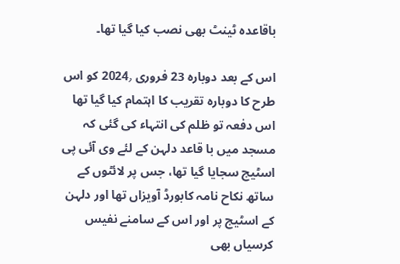باقاعدہ ٹینٹ بھی نصب کیا گیا تھا۔

اس کے بعد دوبارہ 23 فروری 2024٫ کو اس طرح کا دوبارہ تقریب کا اہتمام کیا گیا تھا اس دفعہ تو ظلم کی انتہاء کی گئی کہ مسجد میں با قاعد دلہن کے لئے وی آئی پی اسٹیج سجایا گیا تھا، جس پر لائٹوں کے ساتھ نکاح نامہ کابورڈ آویزاں تھا اور دلہن کے اسٹیج پر اور اس کے سامنے نفیس کرسیاں بھی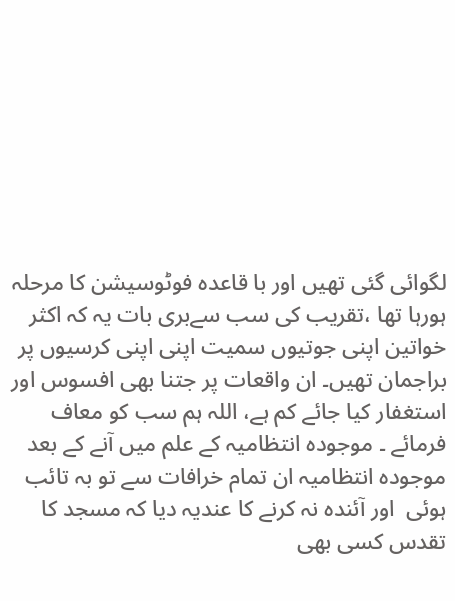لگوائی گئی تھیں اور با قاعدہ فوٹوسیشن کا مرحلہ ہورہا تھا ،تقریب کی سب سےبری بات یہ کہ اکثر خواتین اپنی جوتیوں سمیت اپنی اپنی کرسیوں پر براجمان تھیں۔ ان واقعات پر جتنا بھی افسوس اور استغفار کیا جائے کم ہے، اللہ ہم سب کو معاف فرمائے ۔ موجودہ انتظامیہ کے علم میں آنے کے بعد موجودہ انتظامیہ ان تمام خرافات سے تو بہ تائب ہوئی  اور آئندہ نہ کرنے کا عندیہ دیا کہ مسجد کا تقدس کسی بھی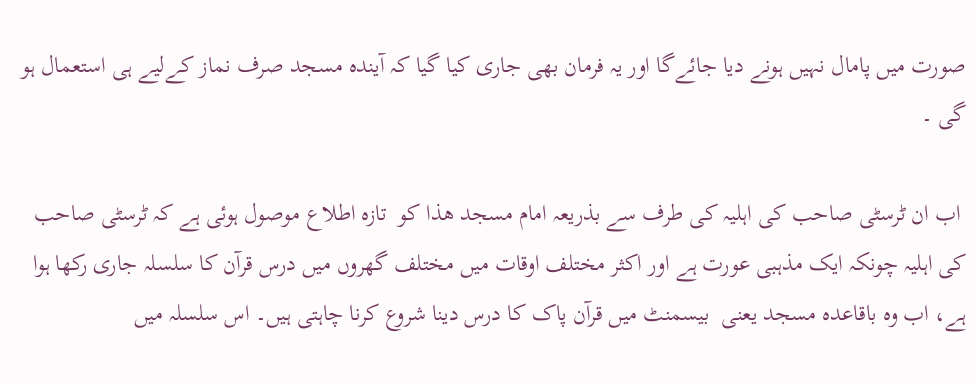صورت میں پامال نہیں ہونے دیا جائےگا اور یہ فرمان بھی جاری کیا گیا کہ آیندہ مسجد صرف نماز کےلیے ہی استعمال ہو گی ۔

 اب ان ٹرسٹی صاحب کی اہلیہ کی طرف سے بذریعہ امام مسجد ھذا کو  تازہ اطلاع موصول ہوئی ہے کہ ٹرسٹی صاحب کی اہلیہ چونکہ ایک مذہبی عورت ہے اور اکثر مختلف اوقات میں مختلف گھروں میں درس قرآن کا سلسلہ جاری رکھا ہوا ہے، اب وہ باقاعدہ مسجد یعنی  بیسمنٹ میں قرآن پاک کا درس دینا شروع کرنا چاہتی ہیں۔ اس سلسلہ میں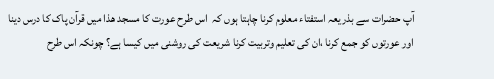آپ حضرات سے بذریعہ استفتاء معلوم کرنا چاہتا ہوں کہ  اس طرح عورت کا مسجد ھذا میں قرآن پاک کا درس دینا اور عورتوں کو جمع کرنا ،ان کی تعلیم وتربیت کرنا شریعت کی روشنی میں کیسا ہے؟ چونکہ اس طرح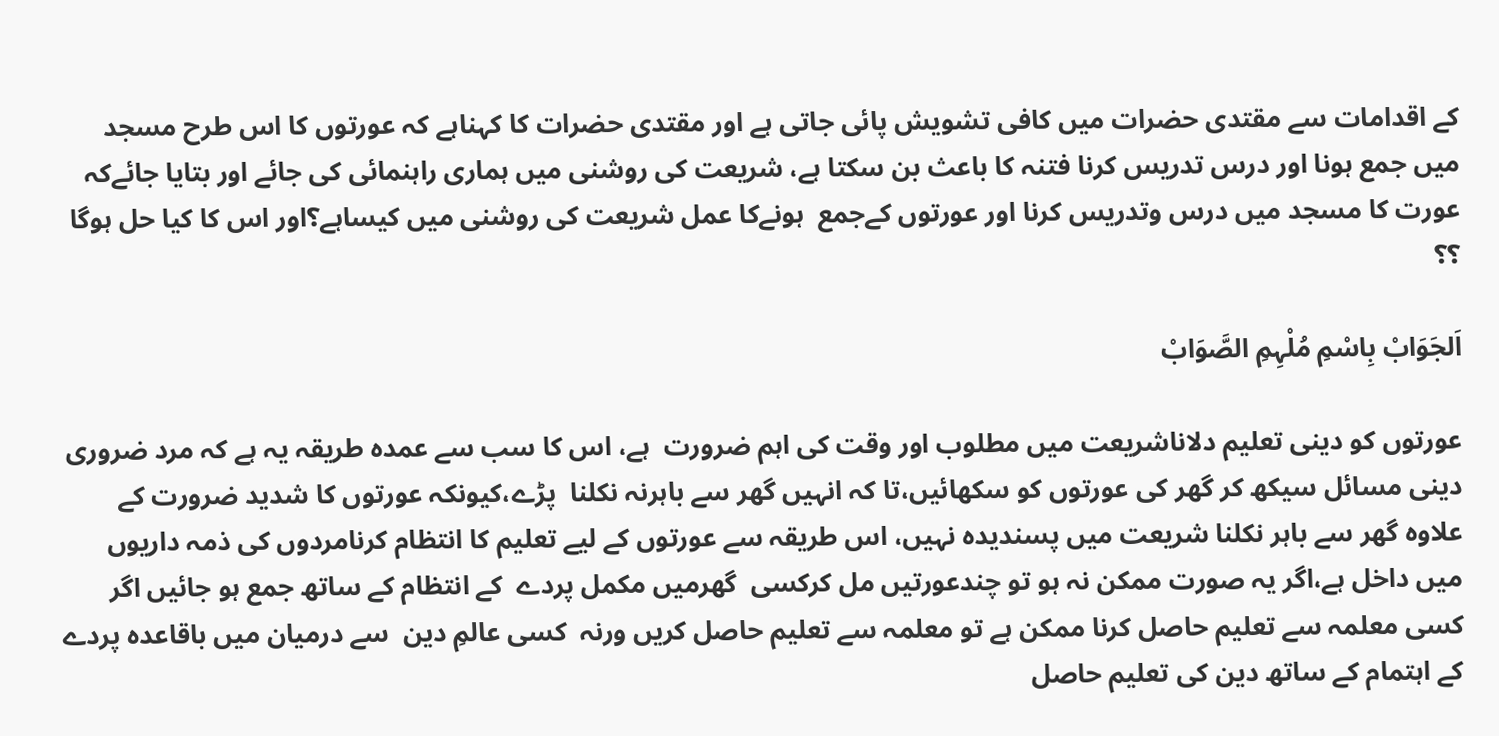کے اقدامات سے مقتدی حضرات میں کافی تشویش پائی جاتی ہے اور مقتدی حضرات کا کہناہے کہ عورتوں کا اس طرح مسجد میں جمع ہونا اور درس تدریس کرنا فتنہ کا باعث بن سکتا ہے، شریعت کی روشنی میں ہماری راہنمائی کی جائے اور بتایا جائےکہ  عورت کا مسجد میں درس وتدریس کرنا اور عورتوں کےجمع  ہونےکا عمل شریعت کی روشنی میں کیساہے؟اور اس کا کیا حل ہوگا ؟؟

اَلجَوَابْ بِاسْمِ مُلْہِمِ الصَّوَابْ

عورتوں کو دینی تعلیم دلاناشریعت میں مطلوب اور وقت کی اہم ضرورت  ہے، اس کا سب سے عمدہ طریقہ یہ ہے کہ مرد ضروری دینی مسائل سیکھ کر گھر کی عورتوں کو سکھائیں،تا کہ انہیں گھر سے باہرنہ نکلنا  پڑے،کیونکہ عورتوں کا شدید ضرورت کے علاوہ گھر سے باہر نکلنا شریعت میں پسندیدہ نہیں، اس طریقہ سے عورتوں کے لیے تعلیم کا انتظام کرنامردوں کی ذمہ داریوں میں داخل ہے،اگر یہ صورت ممکن نہ ہو تو چندعورتیں مل کرکسی  گھرمیں مکمل پردے  کے انتظام کے ساتھ جمع ہو جائیں اگر کسی معلمہ سے تعلیم حاصل کرنا ممکن ہے تو معلمہ سے تعلیم حاصل کریں ورنہ  کسی عالمِ دین  سے درمیان میں باقاعدہ پردے کے اہتمام کے ساتھ دین کی تعلیم حاصل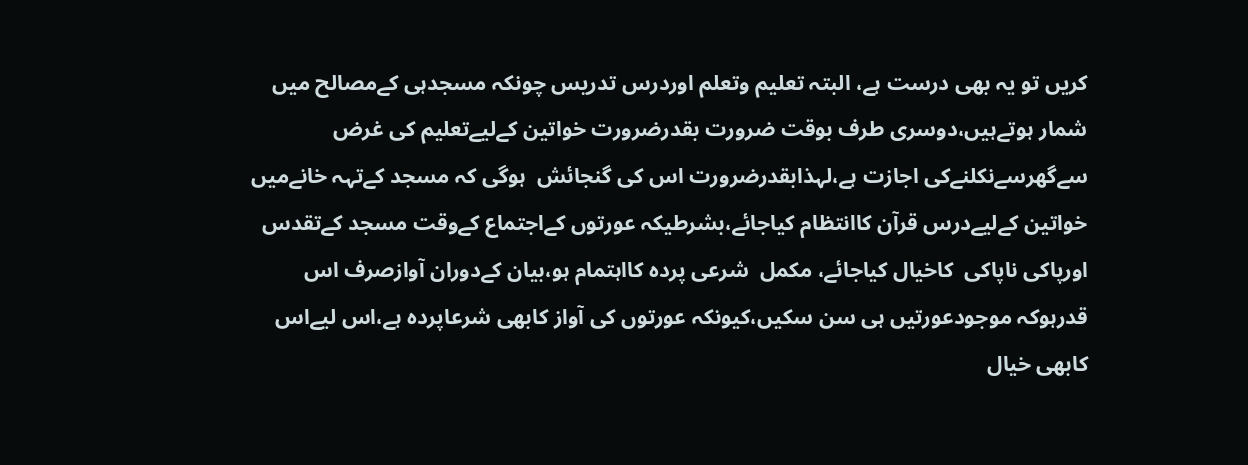کریں تو یہ بھی درست ہے، البتہ تعلیم وتعلم اوردرس تدریس چونکہ مسجدہی کےمصالح میں شمار ہوتےہیں،دوسری طرف بوقت ضرورت بقدرضرورت خواتین کےلیےتعلیم کی غرض سےگھرسےنکلنےکی اجازت ہے،لہذابقدرضرورت اس کی گنجائش  ہوگی کہ مسجد کےتہہ خانےمیں خواتین کےلیےدرس قرآن کاانتظام کیاجائے،بشرطیکہ عورتوں کےاجتماع کےوقت مسجد کےتقدس اورپاکی ناپاکی  کاخیال کیاجائے، مکمل  شرعی پردہ کااہتمام ہو،بیان کےدوران آوازصرف اس قدرہوکہ موجودعورتیں ہی سن سکیں،کیونکہ عورتوں کی آواز کابھی شرعاپردہ ہے،اس لیےاس کابھی خیال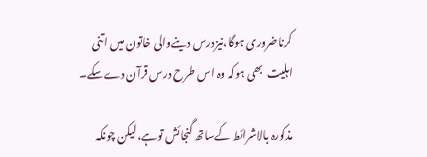کرناضروری ہوگا،نیزدرس دینےوالی خاتون میں اتنی  اہلیت  بھی ہوکہ وہ اس طرح درس قرآن دےسکے۔

مذکورہ بالاشرائط کےساتھ گنجائش توہے،لیکن چونکہ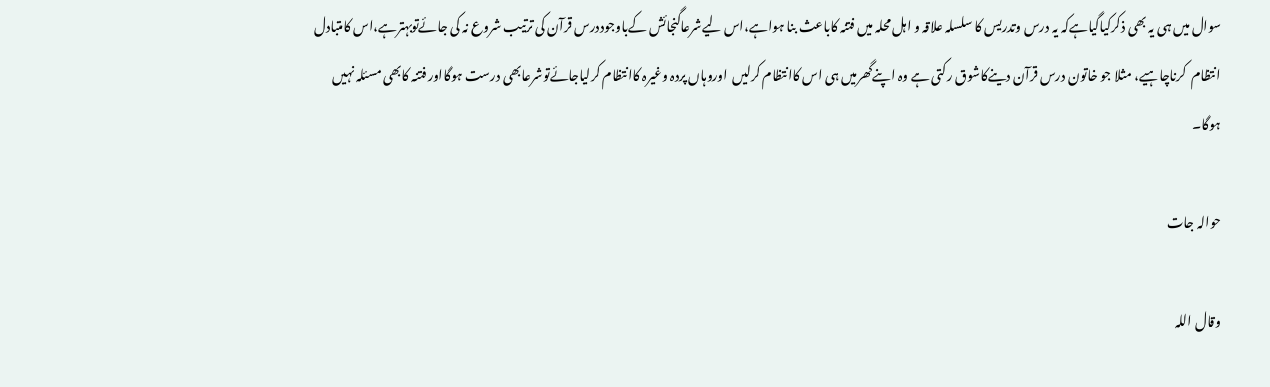سوال میں ہی یہ بھی ذکرکیاگیاہےکہ یہ درس وتدریس کا سلسلہ علاقہ و اہل محلہ میں فتنہ کاباعث بنا ہواہے،اس لیےشرعاگنجائش کےباوجوددرس قرآن کی ترتیب شروع نہ کی جائےتوبہترہے،اس کامتبادل انتظام  کرناچاہیے، مثلا جو خاتون درس قرآن دینےکاشوق رکتی ہے وہ اپنےگھرمیں ہی اس کاانتظام کرلیں  اوروہاں پردہ وغیرہ کاانتظام کرلیاجائےتوشرعابھی درست ہوگااور فتنہ کابھی مسئلہ نہیں ہوگا۔

حوالہ جات

وقال اللہ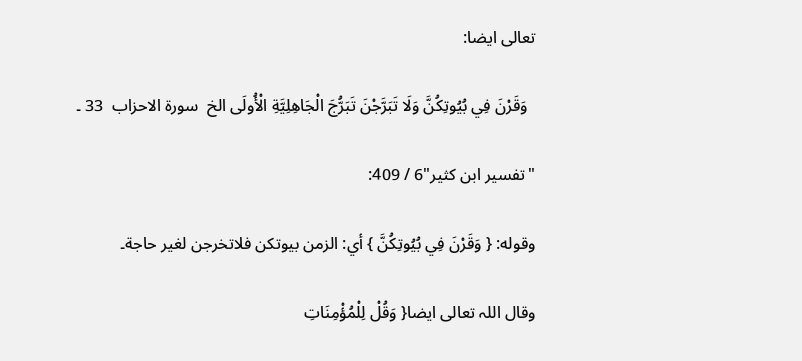تعالی ایضا:

  وَقَرْنَ فِي بُيُوتِكُنَّ وَلَا تَبَرَّجْنَ تَبَرُّجَ الْجَاهِلِيَّةِ الْأُولَى الخ  سورۃ الاحزاب  33 ۔

"تفسير ابن كثير"6 / 409:

وقوله: { وَقَرْنَ فِي بُيُوتِكُنَّ } أي: الزمن بيوتكن فلاتخرجن لغير حاجة۔

وقال اللہ تعالی ایضا{ وَقُلْ لِلْمُؤْمِنَاتِ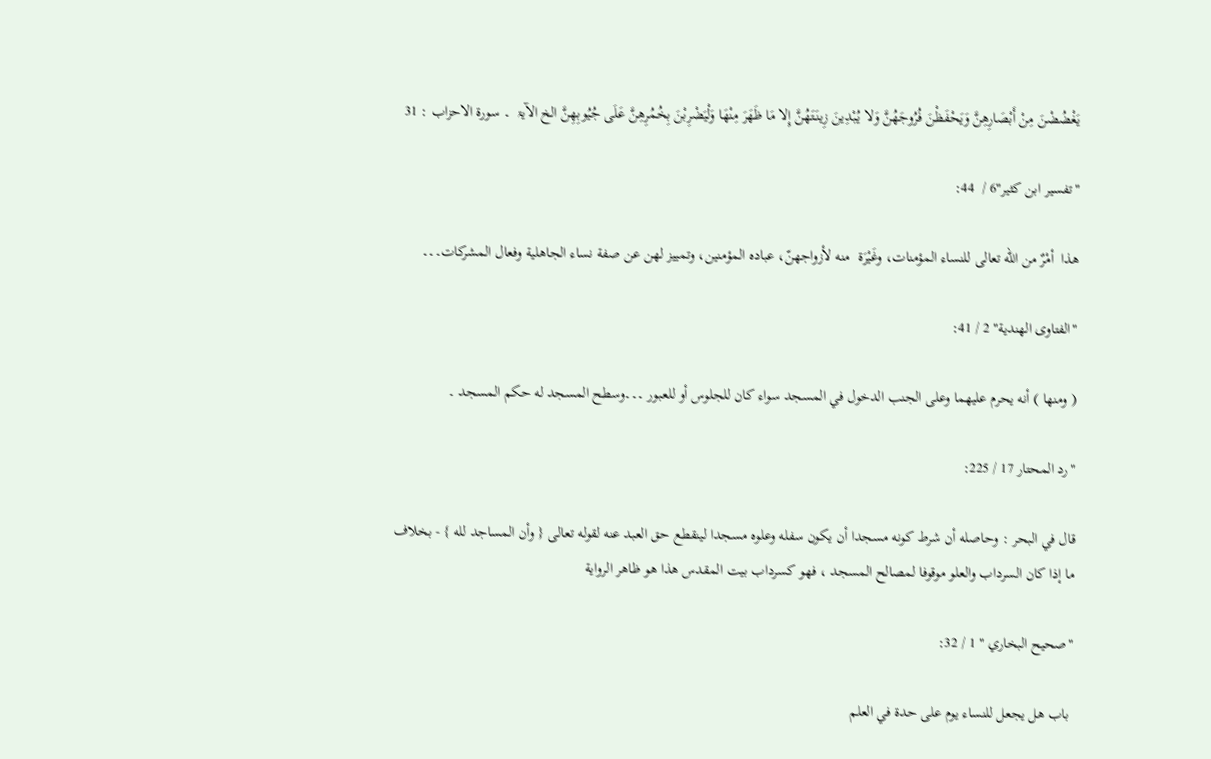يَغْضُضْنَ مِنْ أَبْصَارِهِنَّ وَيَحْفَظْنَ فُرُوجَهُنَّ وَلا يُبْدِينَ زِينَتَهُنَّ إِلا مَا ظَهَرَ مِنْهَا وَلْيَضْرِبْنَ بِخُمُرِهِنَّ عَلَى جُيُوبِهِنَّ الخ الآیۃ  ۔ سورۃ الاحزاب : 31

"تفسير ابن كثير"6 /  44:

هذا  أمْرٌ من الله تعالى للنساء المؤمنات، وغَيْرَة  منه لأزواجهنّ، عباده المؤمنين، وتمييز لهن عن صفة نساء الجاهلية وفعال المشركات۔۔۔

"الفتاوى الهندية" 2 / 41:

( ومنها ) أنه يحرم عليهما وعلى الجنب الدخول في المسجد سواء كان للجلوس أو للعبور ۔۔۔وسطح المسجد له حكم المسجد ۔

"رد المحتار 17 / 225:

قال في البحر : وحاصله أن شرط كونه مسجدا أن يكون سفله وعلوه مسجدا لينقطع حق العبد عنه لقوله تعالى { وأن المساجد لله } - بخلاف ما إذا كان السرداب والعلو موقوفا لمصالح المسجد ، فهو كسرداب بيت المقدس هذا هو ظاهر الرواية

"صحيح البخاري " 1 / 32:

 باب هل يجعل للنساء يوم على حدة في العلم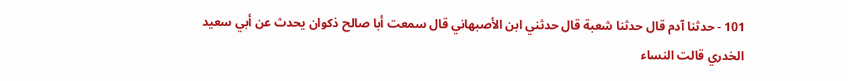101 - حدثنا آدم قال حدثنا شعبة قال حدثني ابن الأصبهاني قال سمعت أبا صالح ذكوان يحدث عن أبي سعيد الخدري قالت النساء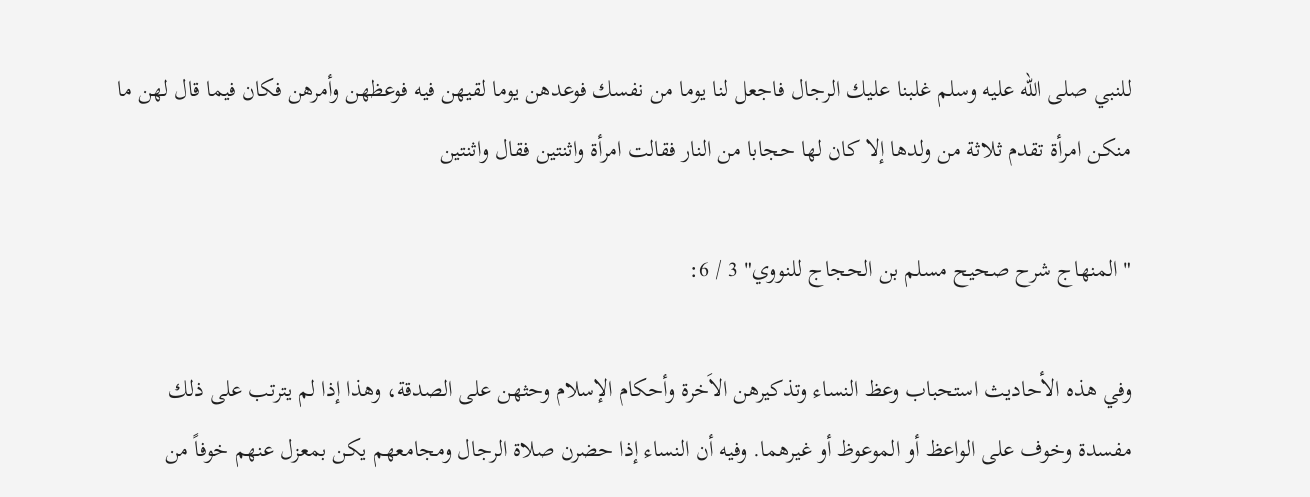للنبي صلى الله عليه وسلم غلبنا عليك الرجال فاجعل لنا يوما من نفسك فوعدهن يوما لقيهن فيه فوعظهن وأمرهن فكان فيما قال لهن ما منكن امرأة تقدم ثلاثة من ولدها إلا كان لها حجابا من النار فقالت امرأة واثنتين فقال واثنتين

"المنهاج شرح صحيح مسلم بن الحجاج للنووي" 3 / 6:

وفي هذه الأحاديث استحباب وعظ النساء وتذكيرهن الاَخرة وأحكام الإسلام وحثهن على الصدقة، وهذا إذا لم يترتب على ذلك مفسدة وخوف على الواعظ أو الموعوظ أو غيرهما. وفيه أن النساء إذا حضرن صلاة الرجال ومجامعهم يكن بمعزل عنهم خوفاً من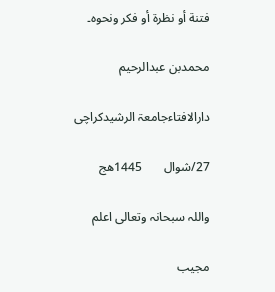فتنة أو نظرة أو فكر ونحوه۔

محمدبن عبدالرحیم

دارالافتاءجامعۃ الرشیدکراچی

27/شوال       1445ھج

واللہ سبحانہ وتعالی اعلم

مجیب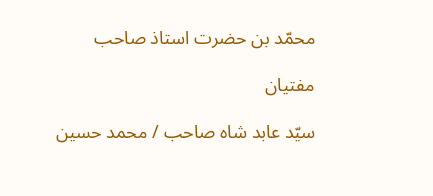محمّد بن حضرت استاذ صاحب

مفتیان

سیّد عابد شاہ صاحب / محمد حسین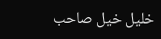خلیل خیل صاحب